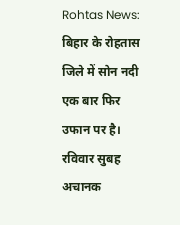Rohtas News: बिहार के रोहतास जिले में सोन नदी एक बार फिर उफान पर है। रविवार सुबह अचानक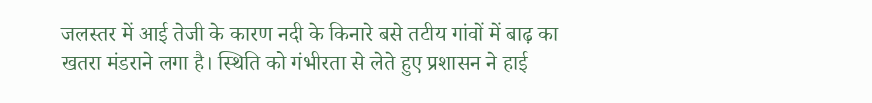जलस्तर में आई तेजी के कारण नदी के किनारे बसे तटीय गांवों में बाढ़ का खतरा मंडराने लगा है। स्थिति को गंभीरता से लेते हुए प्रशासन ने हाई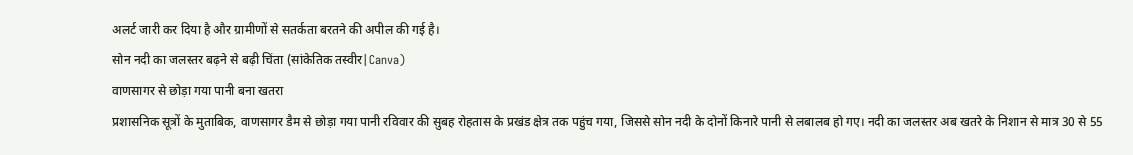अलर्ट जारी कर दिया है और ग्रामीणों से सतर्कता बरतने की अपील की गई है।
सोन नदी का जलस्तर बढ़ने से बढ़ी चिंता (सांकेतिक तस्वीर|Canva)
वाणसागर से छोड़ा गया पानी बना खतरा
प्रशासनिक सूत्रों के मुताबिक, वाणसागर डैम से छोड़ा गया पानी रविवार की सुबह रोहतास के प्रखंड क्षेत्र तक पहुंच गया, जिससे सोन नदी के दोनों किनारे पानी से लबालब हो गए। नदी का जलस्तर अब खतरे के निशान से मात्र 30 से 55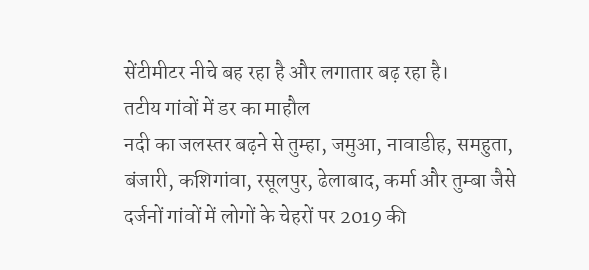सेंटीमीटर नीचे बह रहा है और लगातार बढ़ रहा है।
तटीय गांवों में डर का माहौल
नदी का जलस्तर बढ़ने से तुम्हा, जमुआ, नावाडीह, समहुता, बंजारी, कशिगांवा, रसूलपुर, ढेलाबाद, कर्मा और तुम्बा जैसे दर्जनों गांवों में लोगों के चेहरों पर 2019 की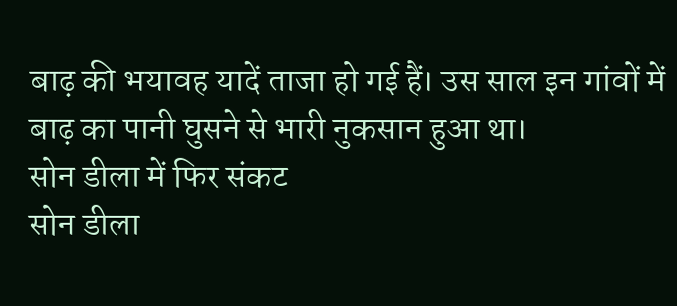बाढ़ की भयावह यादें ताजा हो गई हैं। उस साल इन गांवों में बाढ़ का पानी घुसने से भारी नुकसान हुआ था।
सोन डीला में फिर संकट
सोन डीला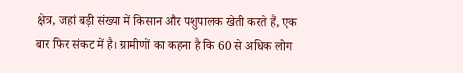क्षेत्र, जहां बड़ी संख्या में किसान और पशुपालक खेती करते हैं, एक बार फिर संकट में है। ग्रामीणों का कहना है कि 60 से अधिक लोग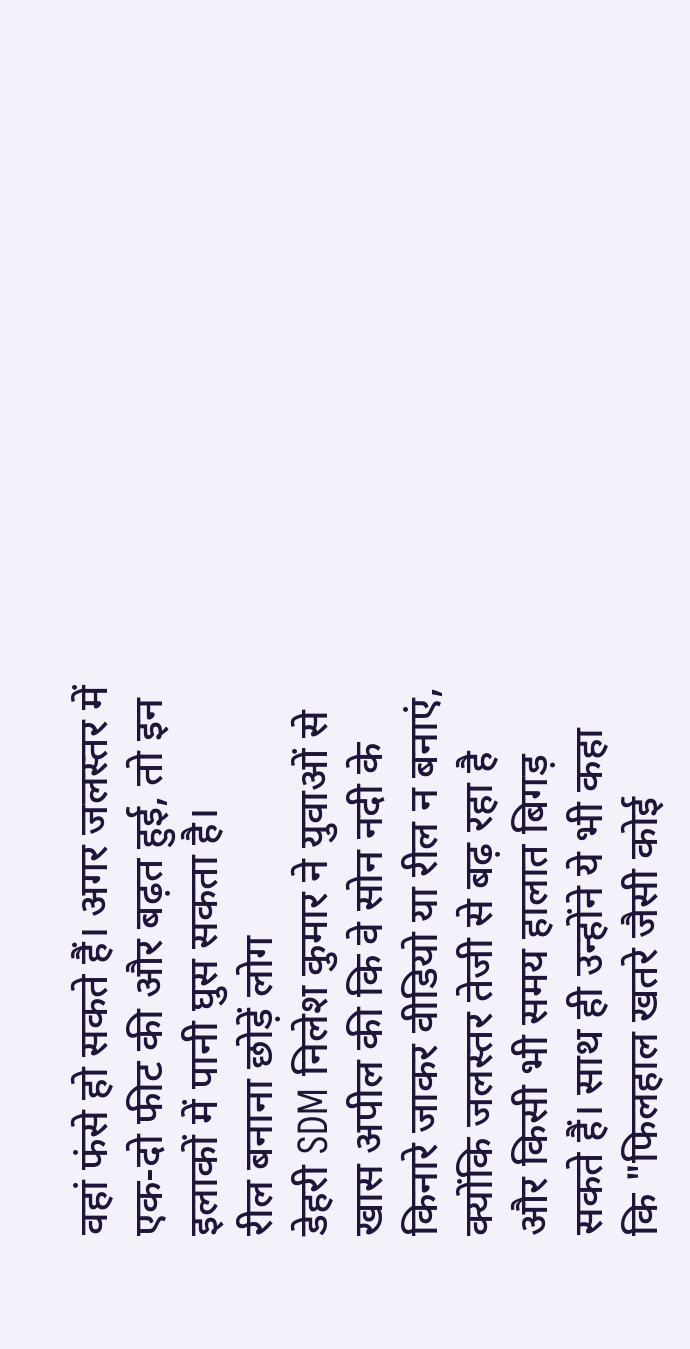वहां फंसे हो सकते हैं। अगर जलस्तर में एक-दो फीट की और बढ़त हुई, तो इन इलाकों में पानी घुस सकता है।
रील बनाना छोड़ें लोग
डेहरी SDM निलेश कुमार ने युवाओं से खास अपील की कि वे सोन नदी के किनारे जाकर वीडियो या रील न बनाएं, क्योंकि जलस्तर तेजी से बढ़ रहा है और किसी भी समय हालात बिगड़ सकते हैं। साथ ही उन्होंने ये भी कहा कि "फिलहाल खतरे जैसी कोई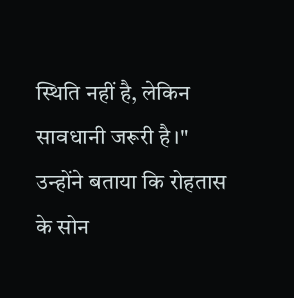स्थिति नहीं है, लेकिन सावधानी जरूरी है।" उन्होंने बताया कि रोहतास के सोन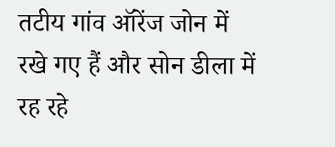तटीय गांव ऑरेंज जोन में रखे गए हैं और सोन डीला में रह रहे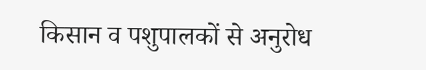किसान व पशुपालकों से अनुरोध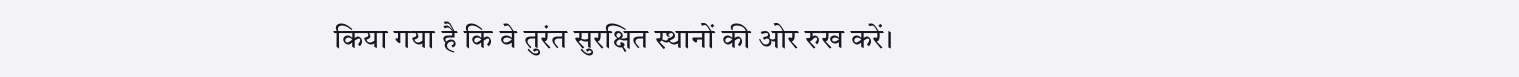किया गया है कि वे तुरंत सुरक्षित स्थानों की ओर रुख करें।